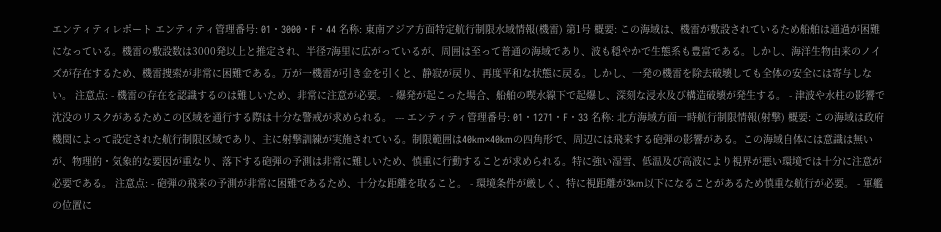エンティティレポート エンティティ管理番号: 01・3000・F・44 名称: 東南アジア方面特定航行制限水域情報(機雷) 第1号 概要: この海域は、機雷が敷設されているため船舶は通過が困難になっている。機雷の敷設数は3000発以上と推定され、半径7海里に広がっているが、周囲は至って普通の海域であり、波も穏やかで生態系も豊富である。しかし、海洋生物由来のノイズが存在するため、機雷捜索が非常に困難である。万が一機雷が引き金を引くと、静寂が戻り、再度平和な状態に戻る。しかし、一発の機雷を除去破壊しても全体の安全には寄与しない。 注意点: - 機雷の存在を認識するのは難しいため、非常に注意が必要。 - 爆発が起こった場合、船舶の喫水線下で起爆し、深刻な浸水及び構造破壊が発生する。 - 津波や水柱の影響で沈没のリスクがあるためこの区域を通行する際は十分な警戒が求められる。 --- エンティティ管理番号: 01・1271・F・33 名称: 北方海域方面一時航行制限情報(射撃) 概要: この海域は政府機関によって設定された航行制限区域であり、主に射撃訓練が実施されている。制限範囲は40km×40kmの四角形で、周辺には飛来する砲弾の影響がある。この海域自体には意識は無いが、物理的・気象的な要因が重なり、落下する砲弾の予測は非常に難しいため、慎重に行動することが求められる。特に強い湿雪、低温及び高波により視界が悪い環境では十分に注意が必要である。 注意点: - 砲弾の飛来の予測が非常に困難であるため、十分な距離を取ること。 - 環境条件が厳しく、特に視距離が3km以下になることがあるため慎重な航行が必要。 - 軍艦の位置に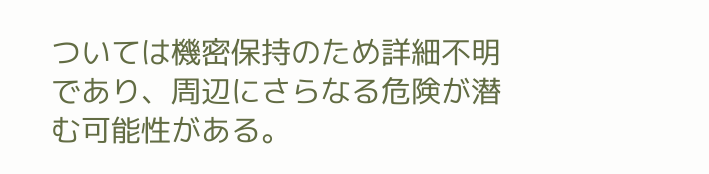ついては機密保持のため詳細不明であり、周辺にさらなる危険が潜む可能性がある。